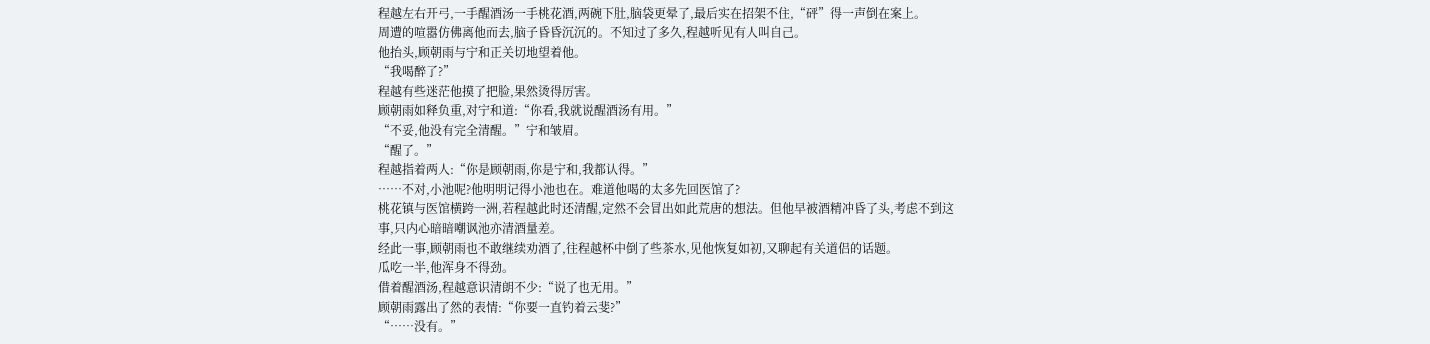程越左右开弓,一手醒酒汤一手桃花酒,两碗下肚,脑袋更晕了,最后实在招架不住,“砰”得一声倒在案上。
周遭的喧嚣仿佛离他而去,脑子昏昏沉沉的。不知过了多久,程越听见有人叫自己。
他抬头,顾朝雨与宁和正关切地望着他。
“我喝醉了?”
程越有些迷茫他摸了把脸,果然烫得厉害。
顾朝雨如释负重,对宁和道:“你看,我就说醒酒汤有用。”
“不妥,他没有完全清醒。”宁和皱眉。
“醒了。”
程越指着两人:“你是顾朝雨,你是宁和,我都认得。”
……不对,小池呢?他明明记得小池也在。难道他喝的太多先回医馆了?
桃花镇与医馆横跨一洲,若程越此时还清醒,定然不会冒出如此荒唐的想法。但他早被酒精冲昏了头,考虑不到这事,只内心暗暗嘲讽池亦清酒量差。
经此一事,顾朝雨也不敢继续劝酒了,往程越杯中倒了些茶水,见他恢复如初,又聊起有关道侣的话题。
瓜吃一半,他浑身不得劲。
借着醒酒汤,程越意识清朗不少:“说了也无用。”
顾朝雨露出了然的表情:“你要一直钓着云斐?”
“……没有。”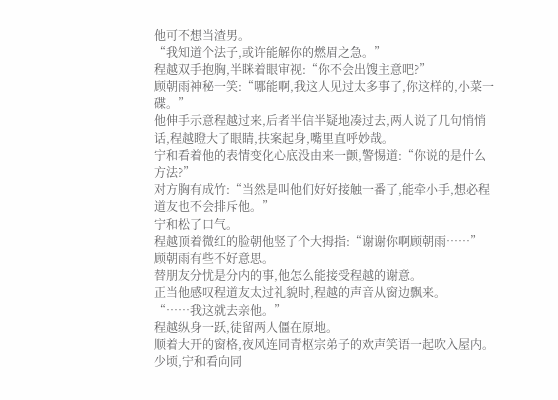他可不想当渣男。
“我知道个法子,或许能解你的燃眉之急。”
程越双手抱胸,半眯着眼审视:“你不会出馊主意吧?”
顾朝雨神秘一笑:“哪能啊,我这人见过太多事了,你这样的,小菜一碟。”
他伸手示意程越过来,后者半信半疑地凑过去,两人说了几句悄悄话,程越瞪大了眼睛,扶案起身,嘴里直呼妙哉。
宁和看着他的表情变化心底没由来一颤,警惕道:“你说的是什么方法?”
对方胸有成竹:“当然是叫他们好好接触一番了,能牵小手,想必程道友也不会排斥他。”
宁和松了口气。
程越顶着微红的脸朝他竖了个大拇指:“谢谢你啊顾朝雨……”
顾朝雨有些不好意思。
替朋友分忧是分内的事,他怎么能接受程越的谢意。
正当他感叹程道友太过礼貌时,程越的声音从窗边飘来。
“……我这就去亲他。”
程越纵身一跃,徒留两人僵在原地。
顺着大开的窗格,夜风连同青枢宗弟子的欢声笑语一起吹入屋内。
少顷,宁和看向同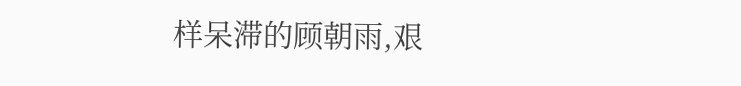样呆滞的顾朝雨,艰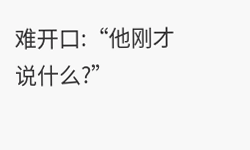难开口:“他刚才说什么?”